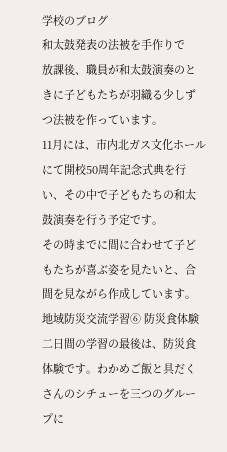学校のブログ
和太鼓発表の法被を手作りで
放課後、職員が和太鼓演奏のときに子どもたちが羽織る少しずつ法被を作っています。
11月には、市内北ガス文化ホールにて開校50周年記念式典を行い、その中で子どもたちの和太鼓演奏を行う予定です。
その時までに間に合わせて子どもたちが喜ぶ姿を見たいと、合間を見ながら作成しています。
地域防災交流学習⑥ 防災食体験
二日間の学習の最後は、防災食体験です。わかめご飯と具だくさんのシチューを三つのグループに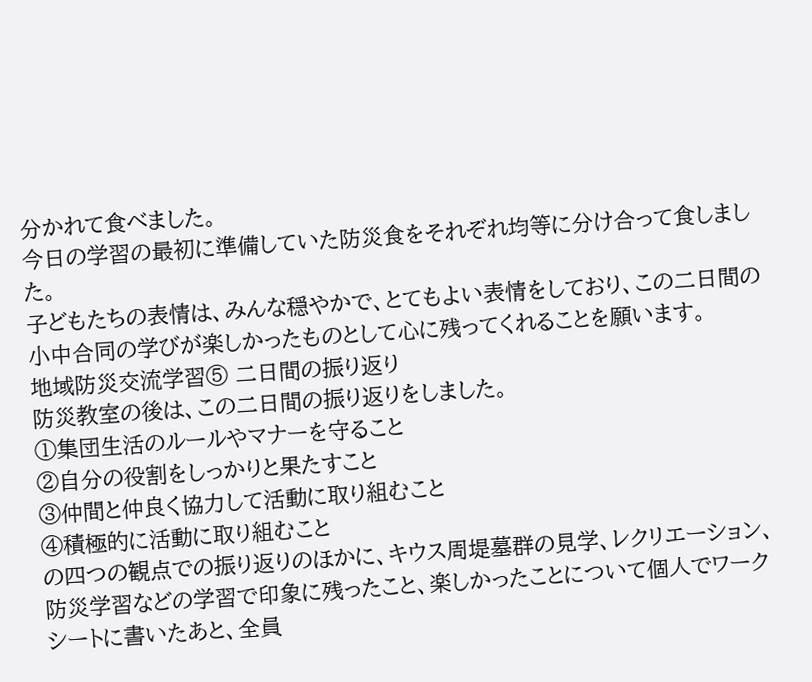分かれて食べました。
今日の学習の最初に準備していた防災食をそれぞれ均等に分け合って食しました。
子どもたちの表情は、みんな穏やかで、とてもよい表情をしており、この二日間の小中合同の学びが楽しかったものとして心に残ってくれることを願います。
地域防災交流学習⑤ 二日間の振り返り
防災教室の後は、この二日間の振り返りをしました。
①集団生活のルールやマナーを守ること
②自分の役割をしっかりと果たすこと
③仲間と仲良く協力して活動に取り組むこと
④積極的に活動に取り組むこと
の四つの観点での振り返りのほかに、キウス周堤墓群の見学、レクリエーション、防災学習などの学習で印象に残ったこと、楽しかったことについて個人でワークシートに書いたあと、全員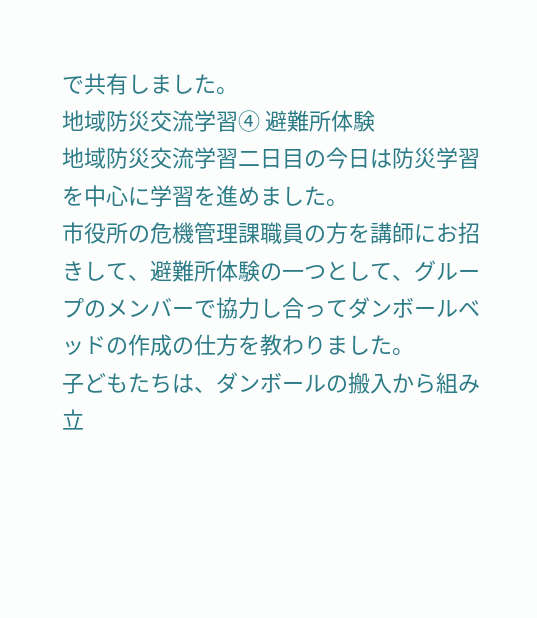で共有しました。
地域防災交流学習④ 避難所体験
地域防災交流学習二日目の今日は防災学習を中心に学習を進めました。
市役所の危機管理課職員の方を講師にお招きして、避難所体験の一つとして、グループのメンバーで協力し合ってダンボールベッドの作成の仕方を教わりました。
子どもたちは、ダンボールの搬入から組み立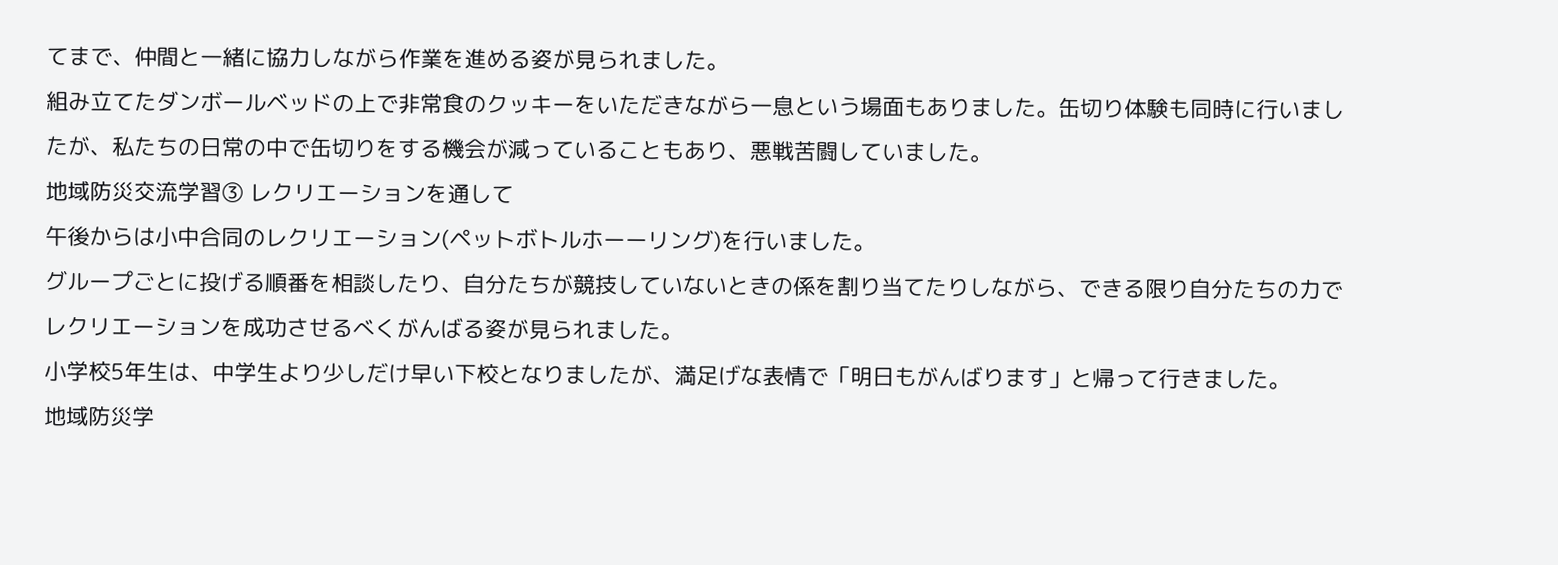てまで、仲間と一緒に協力しながら作業を進める姿が見られました。
組み立てたダンボールベッドの上で非常食のクッキーをいただきながら一息という場面もありました。缶切り体験も同時に行いましたが、私たちの日常の中で缶切りをする機会が減っていることもあり、悪戦苦闘していました。
地域防災交流学習③ レクリエーションを通して
午後からは小中合同のレクリエーション(ペットボトルホーーリング)を行いました。
グループごとに投げる順番を相談したり、自分たちが競技していないときの係を割り当てたりしながら、できる限り自分たちの力でレクリエーションを成功させるべくがんばる姿が見られました。
小学校5年生は、中学生より少しだけ早い下校となりましたが、満足げな表情で「明日もがんばります」と帰って行きました。
地域防災学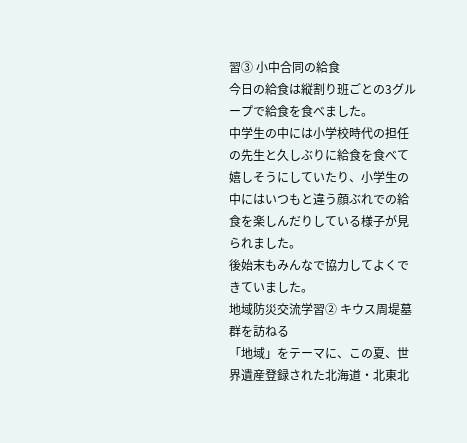習③ 小中合同の給食
今日の給食は縦割り班ごとの3グループで給食を食べました。
中学生の中には小学校時代の担任の先生と久しぶりに給食を食べて嬉しそうにしていたり、小学生の中にはいつもと違う顔ぶれでの給食を楽しんだりしている様子が見られました。
後始末もみんなで協力してよくできていました。
地域防災交流学習② キウス周堤墓群を訪ねる
「地域」をテーマに、この夏、世界遺産登録された北海道・北東北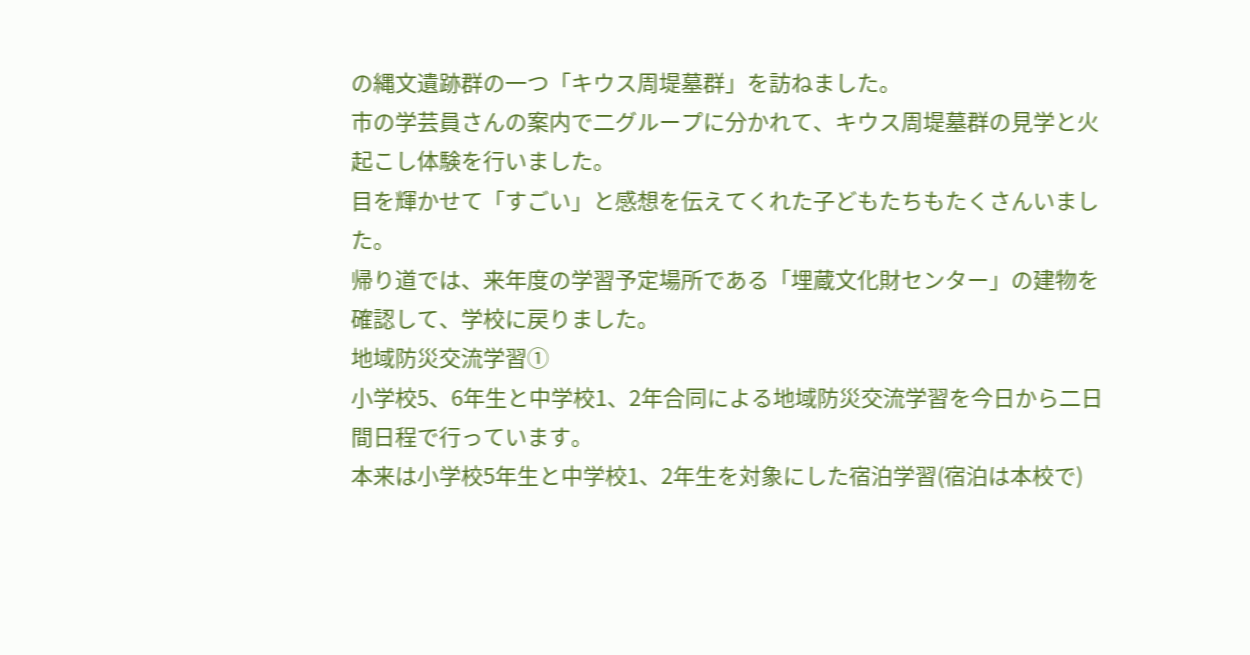の縄文遺跡群の一つ「キウス周堤墓群」を訪ねました。
市の学芸員さんの案内で二グループに分かれて、キウス周堤墓群の見学と火起こし体験を行いました。
目を輝かせて「すごい」と感想を伝えてくれた子どもたちもたくさんいました。
帰り道では、来年度の学習予定場所である「埋蔵文化財センター」の建物を確認して、学校に戻りました。
地域防災交流学習①
小学校5、6年生と中学校1、2年合同による地域防災交流学習を今日から二日間日程で行っています。
本来は小学校5年生と中学校1、2年生を対象にした宿泊学習(宿泊は本校で)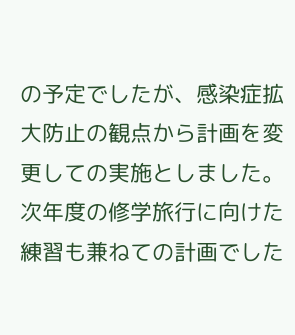の予定でしたが、感染症拡大防止の観点から計画を変更しての実施としました。
次年度の修学旅行に向けた練習も兼ねての計画でした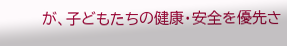が、子どもたちの健康・安全を優先さ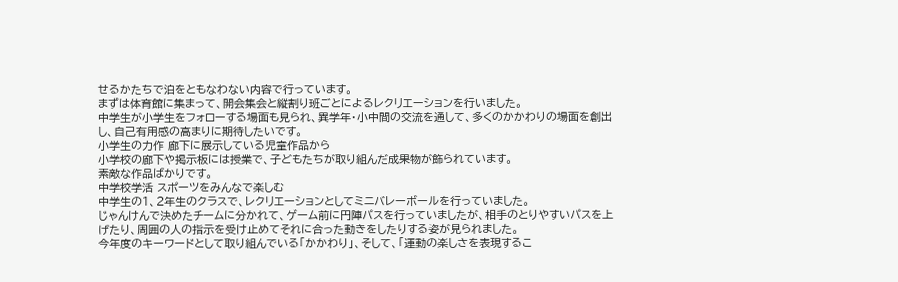せるかたちで泊をともなわない内容で行っています。
まずは体育館に集まって、開会集会と縦割り班ごとによるレクリエーションを行いました。
中学生が小学生をフォローする場面も見られ、異学年・小中間の交流を通して、多くのかかわりの場面を創出し、自己有用感の高まりに期待したいです。
小学生の力作 廊下に展示している児童作品から
小学校の廊下や掲示板には授業で、子どもたちが取り組んだ成果物が飾られています。
素敵な作品ばかりです。
中学校学活 スポーツをみんなで楽しむ
中学生の1、2年生のクラスで、レクリエーションとしてミニバレーボールを行っていました。
じゃんけんで決めたチームに分かれて、ゲーム前に円陣パスを行っていましたが、相手のとりやすいパスを上げたり、周囲の人の指示を受け止めてそれに合った動きをしたりする姿が見られました。
今年度のキーワードとして取り組んでいる「かかわり」、そして、「運動の楽しさを表現するこ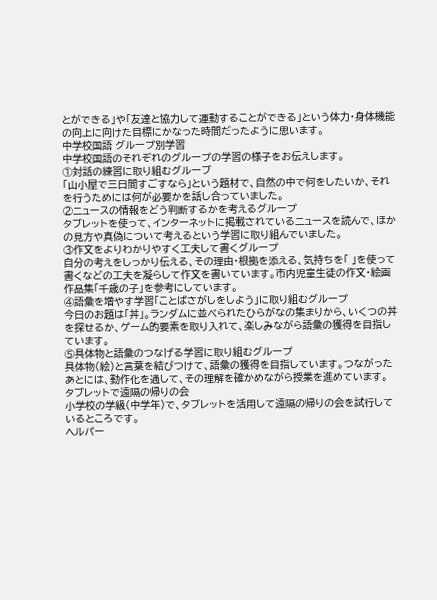とができる」や「友達と協力して運動することができる」という体力・身体機能の向上に向けた目標にかなった時間だったように思います。
中学校国語 グループ別学習
中学校国語のそれぞれのグループの学習の様子をお伝えします。
①対話の練習に取り組むグルーブ
「山小屋で三日間すごすなら」という題材で、自然の中で何をしたいか、それを行うためには何が必要かを話し合っていました。
②ニュースの情報をどう判断するかを考えるグループ
タブレットを使って、インターネットに掲載されているニュースを読んで、ほかの見方や真偽について考えるという学習に取り組んでいました。
③作文をよりわかりやすく工夫して書くグループ
自分の考えをしっかり伝える、その理由・根拠を添える、気持ちを「 」を使って書くなどの工夫を凝らして作文を書いています。市内児童生徒の作文・絵画作品集「千歳の子」を参考にしています。
④語彙を増やす学習「ことばさがしをしよう」に取り組むグループ
今日のお題は「丼」。ランダムに並べられたひらがなの集まりから、いくつの丼を探せるか、ゲーム的要素を取り入れて、楽しみながら語彙の獲得を目指しています。
⑤具体物と語彙のつなげる学習に取り組むグループ
具体物(絵)と言葉を結びつけて、語彙の獲得を目指しています。つながったあとには、動作化を通して、その理解を確かめながら授業を進めています。
タブレットで遠隔の帰りの会
小学校の学級(中学年)で、タブレットを活用して遠隔の帰りの会を試行しているところです。
ヘルパー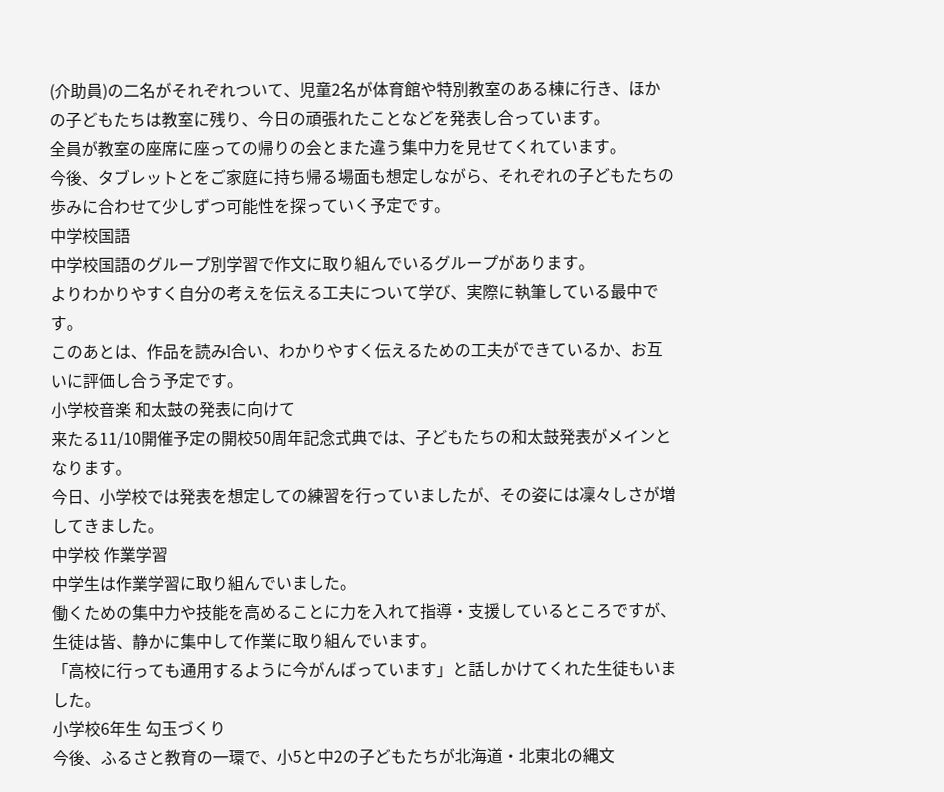(介助員)の二名がそれぞれついて、児童2名が体育館や特別教室のある棟に行き、ほかの子どもたちは教室に残り、今日の頑張れたことなどを発表し合っています。
全員が教室の座席に座っての帰りの会とまた違う集中力を見せてくれています。
今後、タブレットとをご家庭に持ち帰る場面も想定しながら、それぞれの子どもたちの歩みに合わせて少しずつ可能性を探っていく予定です。
中学校国語
中学校国語のグループ別学習で作文に取り組んでいるグループがあります。
よりわかりやすく自分の考えを伝える工夫について学び、実際に執筆している最中です。
このあとは、作品を読みI合い、わかりやすく伝えるための工夫ができているか、お互いに評価し合う予定です。
小学校音楽 和太鼓の発表に向けて
来たる11/10開催予定の開校50周年記念式典では、子どもたちの和太鼓発表がメインとなります。
今日、小学校では発表を想定しての練習を行っていましたが、その姿には凜々しさが増してきました。
中学校 作業学習
中学生は作業学習に取り組んでいました。
働くための集中力や技能を高めることに力を入れて指導・支援しているところですが、生徒は皆、静かに集中して作業に取り組んでいます。
「高校に行っても通用するように今がんばっています」と話しかけてくれた生徒もいました。
小学校6年生 勾玉づくり
今後、ふるさと教育の一環で、小5と中2の子どもたちが北海道・北東北の縄文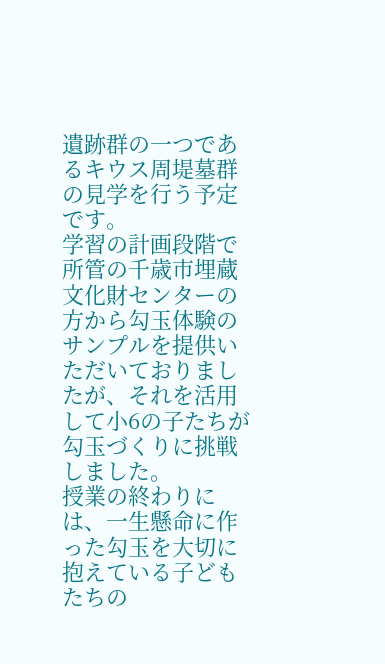遺跡群の一つであるキウス周堤墓群の見学を行う予定です。
学習の計画段階で所管の千歳市埋蔵文化財センターの方から勾玉体験のサンプルを提供いただいておりましたが、それを活用して小6の子たちが勾玉づくりに挑戦しました。
授業の終わりには、一生懸命に作った勾玉を大切に抱えている子どもたちの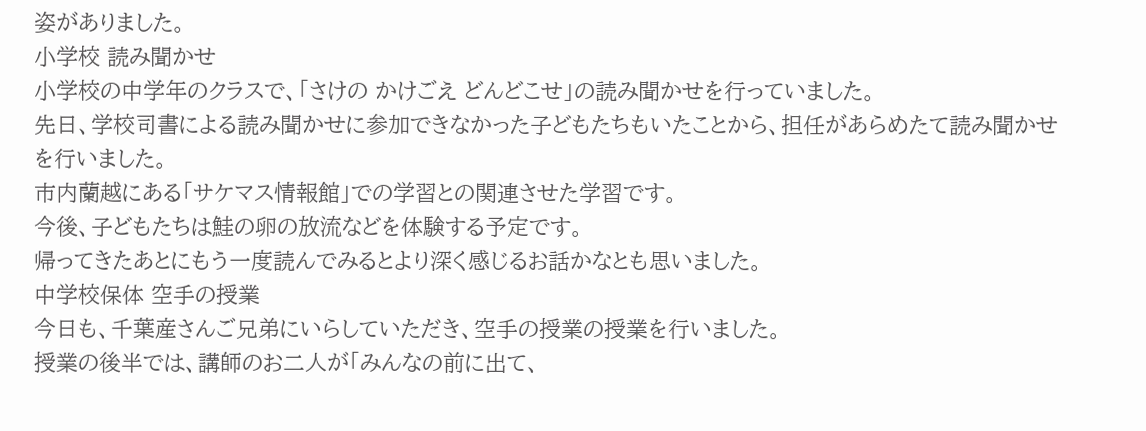姿がありました。
小学校 読み聞かせ
小学校の中学年のクラスで、「さけの かけごえ どんどこせ」の読み聞かせを行っていました。
先日、学校司書による読み聞かせに参加できなかった子どもたちもいたことから、担任があらめたて読み聞かせを行いました。
市内蘭越にある「サケマス情報館」での学習との関連させた学習です。
今後、子どもたちは鮭の卵の放流などを体験する予定です。
帰ってきたあとにもう一度読んでみるとより深く感じるお話かなとも思いました。
中学校保体 空手の授業
今日も、千葉産さんご兄弟にいらしていただき、空手の授業の授業を行いました。
授業の後半では、講師のお二人が「みんなの前に出て、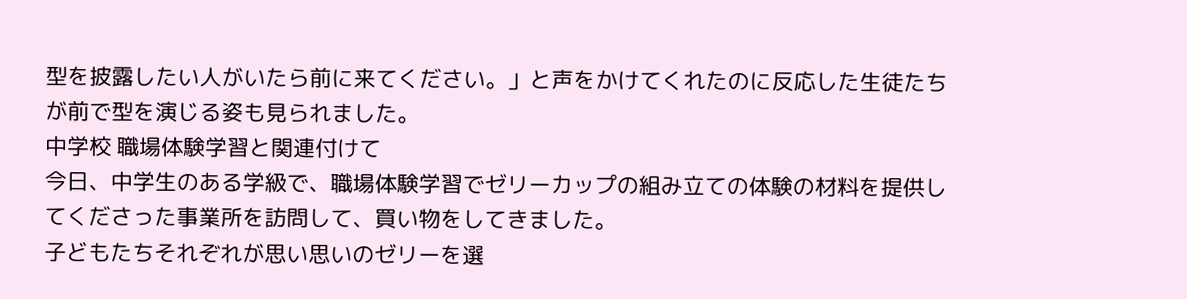型を披露したい人がいたら前に来てください。」と声をかけてくれたのに反応した生徒たちが前で型を演じる姿も見られました。
中学校 職場体験学習と関連付けて
今日、中学生のある学級で、職場体験学習でゼリーカップの組み立ての体験の材料を提供してくださった事業所を訪問して、買い物をしてきました。
子どもたちそれぞれが思い思いのゼリーを選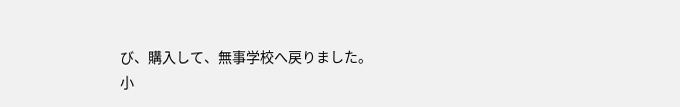び、購入して、無事学校へ戻りました。
小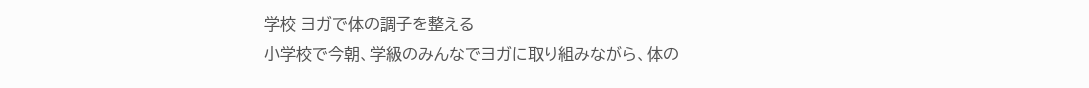学校 ヨガで体の調子を整える
小学校で今朝、学級のみんなでヨガに取り組みながら、体の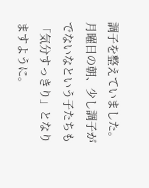調子を整えていました。
月曜日の朝、少し調子がでないなという子たちも「気分すっきり」となりますように。